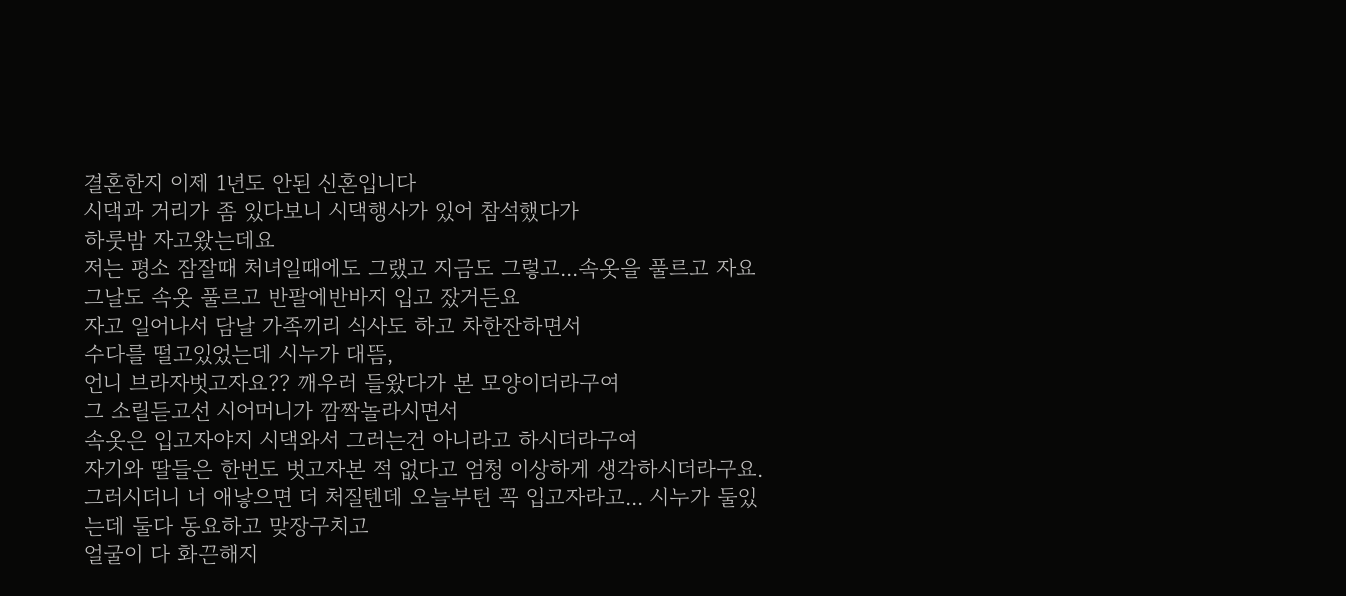결혼한지 이제 1년도 안된 신혼입니다
시댁과 거리가 좀 있다보니 시댁행사가 있어 참석했다가
하룻밤 자고왔는데요
저는 평소 잠잘때 처녀일때에도 그랬고 지금도 그렇고...속옷을 풀르고 자요
그날도 속옷 풀르고 반팔에반바지 입고 잤거든요
자고 일어나서 담날 가족끼리 식사도 하고 차한잔하면서
수다를 떨고있었는데 시누가 대뜸,
언니 브라자벗고자요?? 깨우러 들왔다가 본 모양이더라구여
그 소릴듣고선 시어머니가 깜짝놀라시면서
속옷은 입고자야지 시댁와서 그러는건 아니라고 하시더라구여
자기와 딸들은 한번도 벗고자본 적 없다고 엄청 이상하게 생각하시더라구요.
그러시더니 너 애낳으면 더 처질텐데 오늘부턴 꼭 입고자라고... 시누가 둘있는데 둘다 동요하고 맞장구치고
얼굴이 다 화끈해지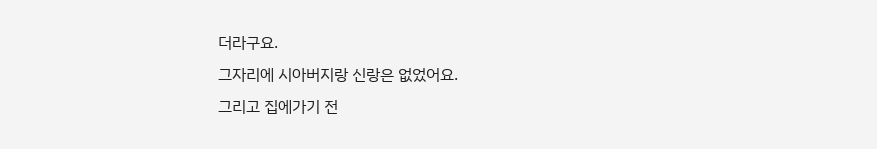더라구요.
그자리에 시아버지랑 신랑은 없었어요.
그리고 집에가기 전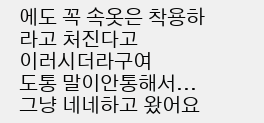에도 꼭 속옷은 착용하라고 처진다고
이러시더라구여
도통 말이안통해서... 그냥 네네하고 왔어요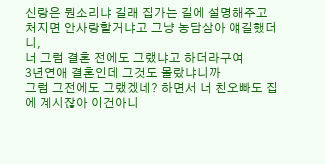신랑은 뭔소리냐 길래 집가는 길에 설명해주고
처지면 안사랑할거냐고 그냥 농담삼아 얘길했더니,
너 그럼 결혼 전에도 그랬냐고 하더라구여
3년연애 결혼인데 그것도 몰랐냐니까
그럼 그전에도 그랬겠네? 하면서 너 친오빠도 집에 계시잖아 이건아니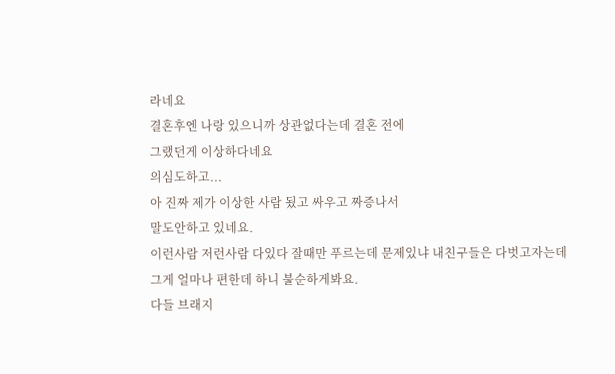라네요
결혼후엔 나랑 있으니까 상관없다는데 결혼 전에
그랬던게 이상하다네요
의심도하고...
아 진짜 제가 이상한 사람 됬고 싸우고 짜증나서
말도안하고 있네요.
이런사람 저런사람 다있다 잘때만 푸르는데 문제있냐 내친구들은 다벗고자는데
그게 얼마나 편한데 하니 불순하게봐요.
다들 브래지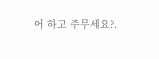어 하고 주무세요?.